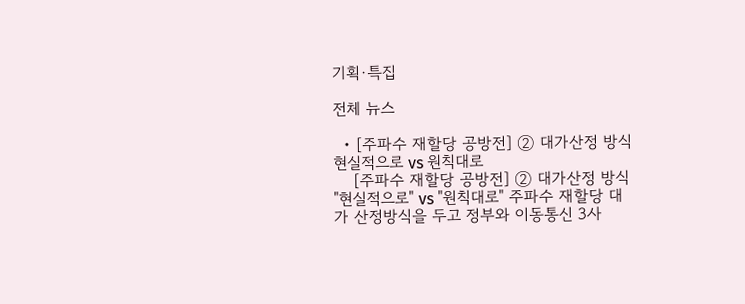기획·특집

전체 뉴스

  • [주파수 재할당 공방전] ② 대가산정 방식 현실적으로 vs 원칙대로
    [주파수 재할당 공방전] ② 대가산정 방식 "현실적으로" vs "원칙대로" 주파수 재할당 대가 산정방식을 두고 정부와 이동통신 3사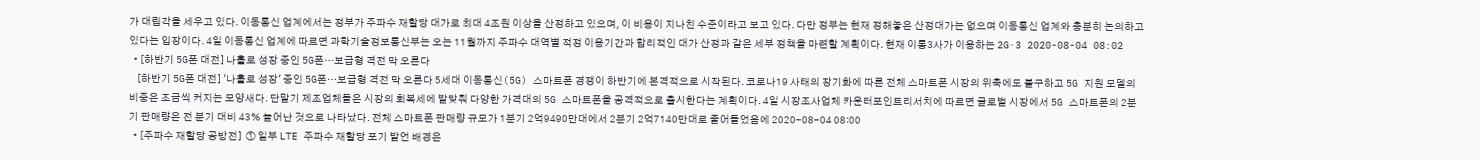가 대립각을 세우고 있다. 이동통신 업계에서는 정부가 주파수 재할당 대가로 최대 4조원 이상을 산정하고 있으며, 이 비용이 지나친 수준이라고 보고 있다. 다만 정부는 현재 정해놓은 산정대가는 없으며 이동통신 업계와 충분히 논의하고 있다는 입장이다. 4일 이동통신 업계에 따르면 과학기술정보통신부는 오는 11월까지 주파수 대역별 적정 이용기간과 합리적인 대가 산정과 같은 세부 정책을 마련할 계획이다. 현재 이통3사가 이용하는 2G·3 2020-08-04 08:02
  • [하반기 5G폰 대전] 나홀로 성장 중인 5G폰…보급형 격전 막 오른다
    [하반기 5G폰 대전] '나홀로 성장' 중인 5G폰…보급형 격전 막 오른다 5세대 이동통신(5G) 스마트폰 경쟁이 하반기에 본격적으로 시작된다. 코로나19 사태의 장기화에 따른 전체 스마트폰 시장의 위축에도 불구하고 5G 지원 모델의 비중은 조금씩 커지는 모양새다. 단말기 제조업체들은 시장의 회복세에 발맞춰 다양한 가격대의 5G 스마트폰을 공격적으로 출시한다는 계획이다. 4일 시장조사업체 카운터포인트리서치에 따르면 글로벌 시장에서 5G 스마트폰의 2분기 판매량은 전 분기 대비 43% 늘어난 것으로 나타났다. 전체 스마트폰 판매량 규모가 1분기 2억9490만대에서 2분기 2억7140만대로 줄어들었음에 2020-08-04 08:00
  • [주파수 재할당 공방전]  ① 일부 LTE 주파수 재할당 포기 발언 배경은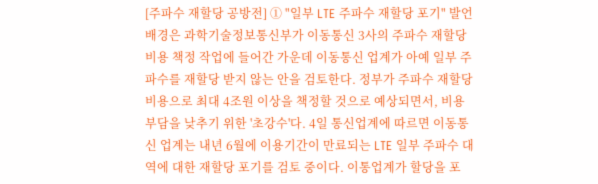[주파수 재할당 공방전] ① "일부 LTE 주파수 재할당 포기" 발언 배경은 과학기술정보통신부가 이동통신 3사의 주파수 재할당 비용 책정 작업에 들어간 가운데 이동통신 업계가 아예 일부 주파수를 재할당 받지 않는 안을 검토한다. 정부가 주파수 재할당 비용으로 최대 4조원 이상을 책정할 것으로 예상되면서, 비용 부담을 낮추기 위한 '초강수'다. 4일 통신업계에 따르면 이동통신 업계는 내년 6월에 이용기간이 만료되는 LTE 일부 주파수 대역에 대한 재할당 포기를 검토 중이다. 이통업계가 할당을 포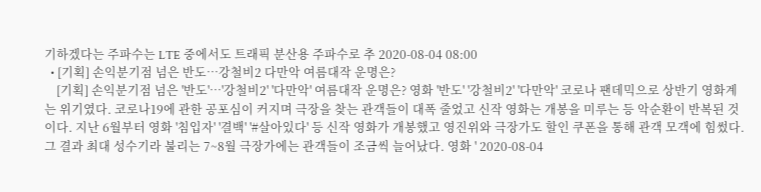기하겠다는 주파수는 LTE 중에서도 트래픽 분산용 주파수로 추 2020-08-04 08:00
  • [기획] 손익분기점 넘은 반도…강철비2 다만악 여름대작 운명은?
    [기획] 손익분기점 넘은 '반도'…'강철비2' '다만악' 여름대작 운명은? 영화 '반도' '강철비2' '다만악' 코로나 팬데믹으로 상반기 영화계는 위기였다. 코로나19에 관한 공포심이 커지며 극장을 찾는 관객들이 대폭 줄었고 신작 영화는 개봉을 미루는 등 악순환이 반복된 것이다. 지난 6월부터 영화 '침입자' '결백' '#살아있다' 등 신작 영화가 개봉했고 영진위와 극장가도 할인 쿠폰을 통해 관객 모객에 힘썼다. 그 결과 최대 성수기라 불리는 7~8월 극장가에는 관객들이 조금씩 늘어났다. 영화 ' 2020-08-04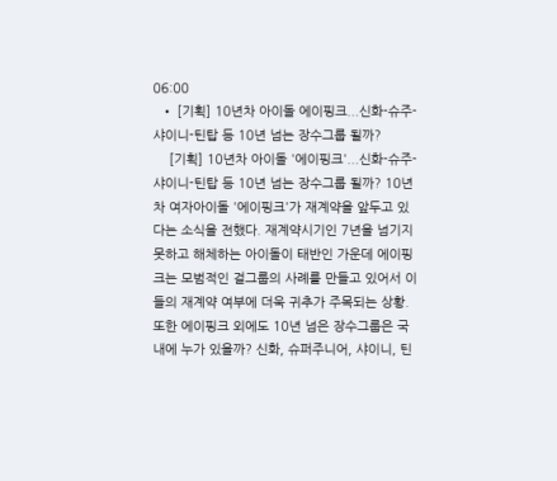06:00
  • [기획] 10년차 아이돌 에이핑크...신화-슈주-샤이니-틴탑 등 10년 넘는 장수그룹 될까?
    [기획] 10년차 아이돌 '에이핑크'...신화-슈주-샤이니-틴탑 등 10년 넘는 장수그룹 될까? 10년 차 여자아이돌 '에이핑크'가 재계약을 앞두고 있다는 소식을 전했다. 재계약시기인 7년을 넘기지 못하고 해체하는 아이돌이 태반인 가운데 에이핑크는 모범적인 걸그룹의 사례를 만들고 있어서 이들의 재계약 여부에 더욱 귀추가 주목되는 상황. 또한 에이핑크 외에도 10년 넘은 장수그룹은 국내에 누가 있을까? 신화, 슈퍼주니어, 샤이니, 틴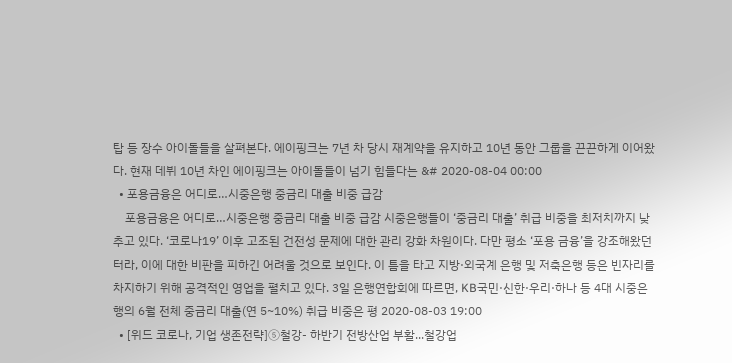탑 등 장수 아이돌들을 살펴본다. 에이핑크는 7년 차 당시 재계약을 유지하고 10년 동안 그룹을 끈끈하게 이어왔다. 현재 데뷔 10년 차인 에이핑크는 아이돌들이 넘기 힘들다는 &# 2020-08-04 00:00
  • 포용금융은 어디로…시중은행 중금리 대출 비중 급감
    포용금융은 어디로…시중은행 중금리 대출 비중 급감 시중은행들이 ‘중금리 대출’ 취급 비중을 최저치까지 낮추고 있다. ‘코로나19’ 이후 고조된 건전성 문제에 대한 관리 강화 차원이다. 다만 평소 ‘포용 금융’을 강조해왔던 터라, 이에 대한 비판을 피하긴 어려울 것으로 보인다. 이 틈을 타고 지방·외국계 은행 및 저축은행 등은 빈자리를 차지하기 위해 공격적인 영업을 펼치고 있다. 3일 은행연합회에 따르면, KB국민·신한·우리·하나 등 4대 시중은행의 6월 전체 중금리 대출(연 5~10%) 취급 비중은 평 2020-08-03 19:00
  • [위드 코로나, 기업 생존전략]⑤철강- 하반기 전방산업 부활...철강업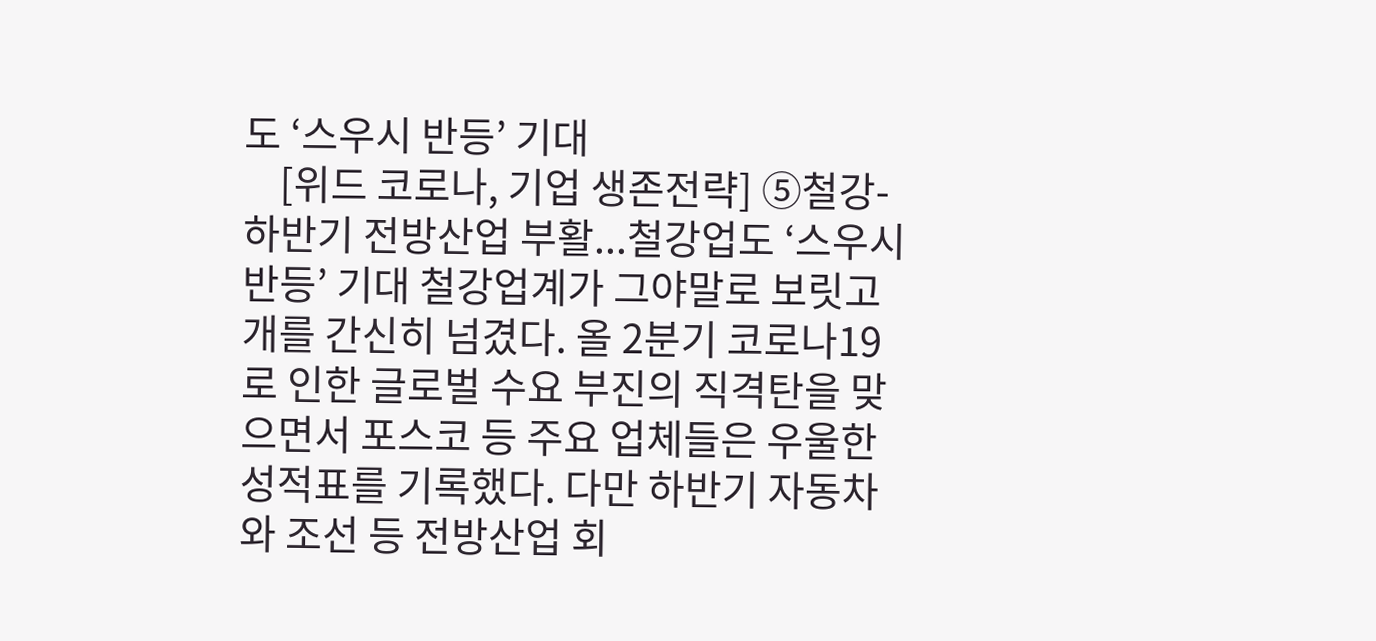도 ‘스우시 반등’ 기대
    [위드 코로나, 기업 생존전략] ⑤철강- 하반기 전방산업 부활...철강업도 ‘스우시 반등’ 기대 철강업계가 그야말로 보릿고개를 간신히 넘겼다. 올 2분기 코로나19로 인한 글로벌 수요 부진의 직격탄을 맞으면서 포스코 등 주요 업체들은 우울한 성적표를 기록했다. 다만 하반기 자동차와 조선 등 전방산업 회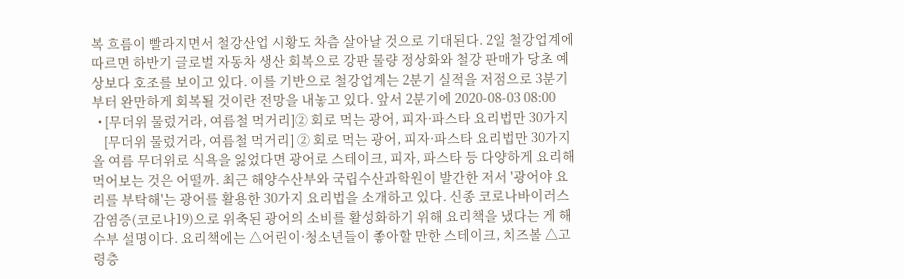복 흐름이 빨라지면서 철강산업 시황도 차츰 살아날 것으로 기대된다. 2일 철강업계에 따르면 하반기 글로벌 자동차 생산 회복으로 강판 물량 정상화와 철강 판매가 당초 예상보다 호조를 보이고 있다. 이를 기반으로 철강업계는 2분기 실적을 저점으로 3분기부터 완만하게 회복될 것이란 전망을 내놓고 있다. 앞서 2분기에 2020-08-03 08:00
  • [무더위 물렀거라, 여름철 먹거리]② 회로 먹는 광어, 피자·파스타 요리법만 30가지
    [무더위 물렀거라, 여름철 먹거리] ② 회로 먹는 광어, 피자·파스타 요리법만 30가지 올 여름 무더위로 식욕을 잃었다면 광어로 스테이크, 피자, 파스타 등 다양하게 요리해 먹어보는 것은 어떨까. 최근 해양수산부와 국립수산과학원이 발간한 저서 '광어야 요리를 부탁해'는 광어를 활용한 30가지 요리법을 소개하고 있다. 신종 코로나바이러스 감염증(코로나19)으로 위축된 광어의 소비를 활성화하기 위해 요리책을 냈다는 게 해수부 설명이다. 요리책에는 △어린이·청소년들이 좋아할 만한 스테이크, 치즈볼 △고령층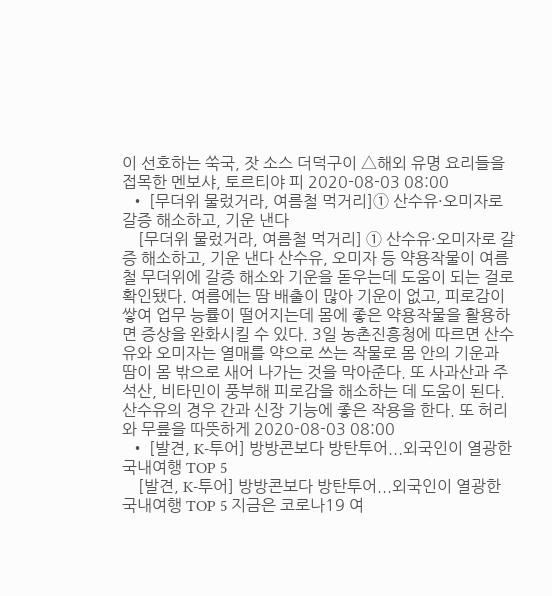이 선호하는 쑥국, 잣 소스 더덕구이 △해외 유명 요리들을 접목한 멘보샤, 토르티야 피 2020-08-03 08:00
  • [무더위 물렀거라, 여름철 먹거리]① 산수유·오미자로 갈증 해소하고, 기운 낸다
    [무더위 물렀거라, 여름철 먹거리] ① 산수유·오미자로 갈증 해소하고, 기운 낸다 산수유, 오미자 등 약용작물이 여름철 무더위에 갈증 해소와 기운을 돋우는데 도움이 되는 걸로 확인됐다. 여름에는 땀 배출이 많아 기운이 없고, 피로감이 쌓여 업무 능률이 떨어지는데 몸에 좋은 약용작물을 활용하면 증상을 완화시킬 수 있다. 3일 농촌진흥청에 따르면 산수유와 오미자는 열매를 약으로 쓰는 작물로 몸 안의 기운과 땀이 몸 밖으로 새어 나가는 것을 막아준다. 또 사과산과 주석산, 비타민이 풍부해 피로감을 해소하는 데 도움이 된다. 산수유의 경우 간과 신장 기능에 좋은 작용을 한다. 또 허리와 무릎을 따뜻하게 2020-08-03 08:00
  • [발견, K-투어] 방방콘보다 방탄투어...외국인이 열광한 국내여행 TOP 5
    [발견, K-투어] 방방콘보다 방탄투어...외국인이 열광한 국내여행 TOP 5 지금은 코로나19 여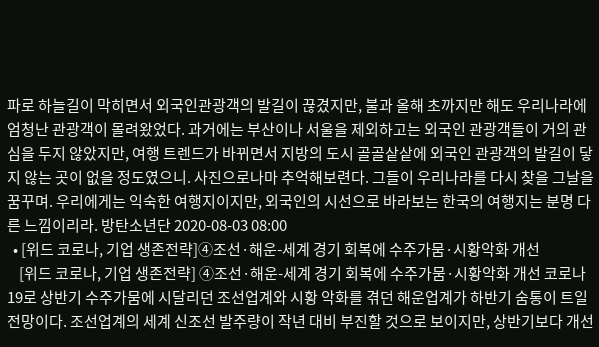파로 하늘길이 막히면서 외국인관광객의 발길이 끊겼지만, 불과 올해 초까지만 해도 우리나라에 엄청난 관광객이 몰려왔었다. 과거에는 부산이나 서울을 제외하고는 외국인 관광객들이 거의 관심을 두지 않았지만, 여행 트렌드가 바뀌면서 지방의 도시 골골샅샅에 외국인 관광객의 발길이 닿지 않는 곳이 없을 정도였으니. 사진으로나마 추억해보련다. 그들이 우리나라를 다시 찾을 그날을 꿈꾸며. 우리에게는 익숙한 여행지이지만, 외국인의 시선으로 바라보는 한국의 여행지는 분명 다른 느낌이리라. 방탄소년단 2020-08-03 08:00
  • [위드 코로나, 기업 생존전략]④조선·해운-세계 경기 회복에 수주가뭄·시황악화 개선
    [위드 코로나, 기업 생존전략] ④조선·해운-세계 경기 회복에 수주가뭄·시황악화 개선 코로나19로 상반기 수주가뭄에 시달리던 조선업계와 시황 악화를 겪던 해운업계가 하반기 숨통이 트일 전망이다. 조선업계의 세계 신조선 발주량이 작년 대비 부진할 것으로 보이지만, 상반기보다 개선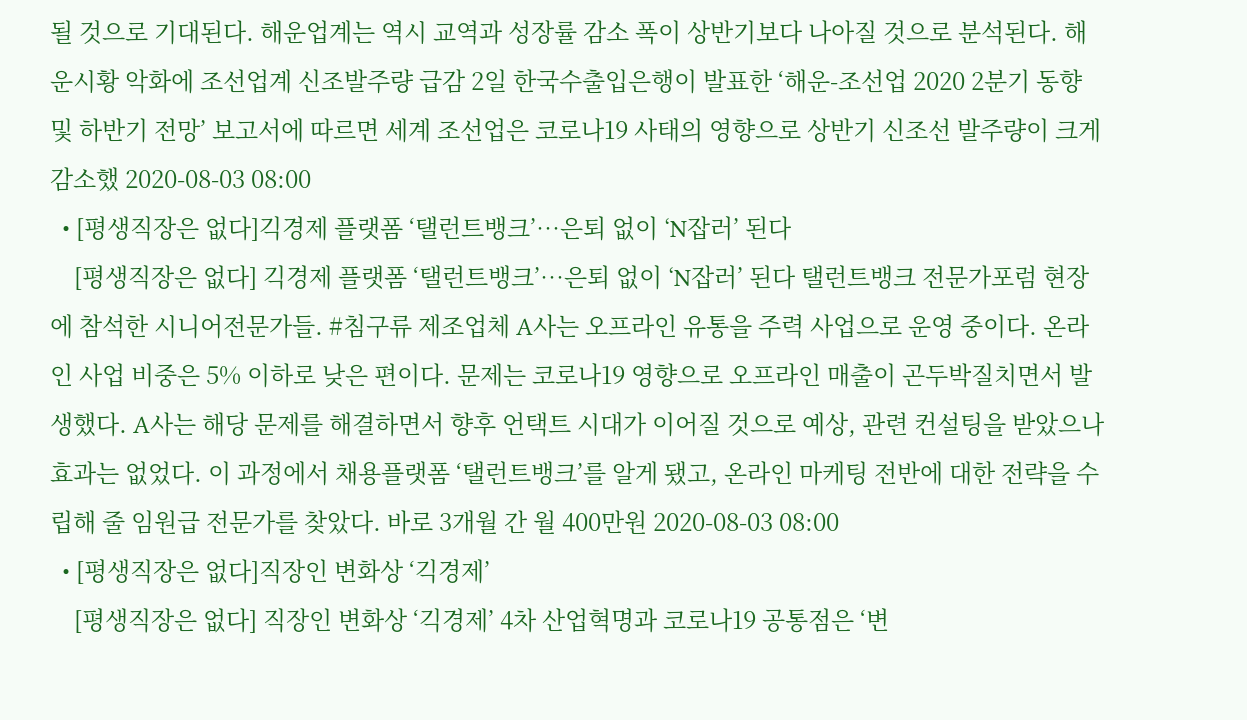될 것으로 기대된다. 해운업계는 역시 교역과 성장률 감소 폭이 상반기보다 나아질 것으로 분석된다. 해운시황 악화에 조선업계 신조발주량 급감 2일 한국수출입은행이 발표한 ‘해운-조선업 2020 2분기 동향 및 하반기 전망’ 보고서에 따르면 세계 조선업은 코로나19 사태의 영향으로 상반기 신조선 발주량이 크게 감소했 2020-08-03 08:00
  • [평생직장은 없다]긱경제 플랫폼 ‘탤런트뱅크’…은퇴 없이 ‘N잡러’ 된다
    [평생직장은 없다] 긱경제 플랫폼 ‘탤런트뱅크’…은퇴 없이 ‘N잡러’ 된다 탤런트뱅크 전문가포럼 현장에 참석한 시니어전문가들. #침구류 제조업체 A사는 오프라인 유통을 주력 사업으로 운영 중이다. 온라인 사업 비중은 5% 이하로 낮은 편이다. 문제는 코로나19 영향으로 오프라인 매출이 곤두박질치면서 발생했다. A사는 해당 문제를 해결하면서 향후 언택트 시대가 이어질 것으로 예상, 관련 컨설팅을 받았으나 효과는 없었다. 이 과정에서 채용플랫폼 ‘탤런트뱅크’를 알게 됐고, 온라인 마케팅 전반에 대한 전략을 수립해 줄 임원급 전문가를 찾았다. 바로 3개월 간 월 400만원 2020-08-03 08:00
  • [평생직장은 없다]직장인 변화상 ‘긱경제’
    [평생직장은 없다] 직장인 변화상 ‘긱경제’ 4차 산업혁명과 코로나19 공통점은 ‘변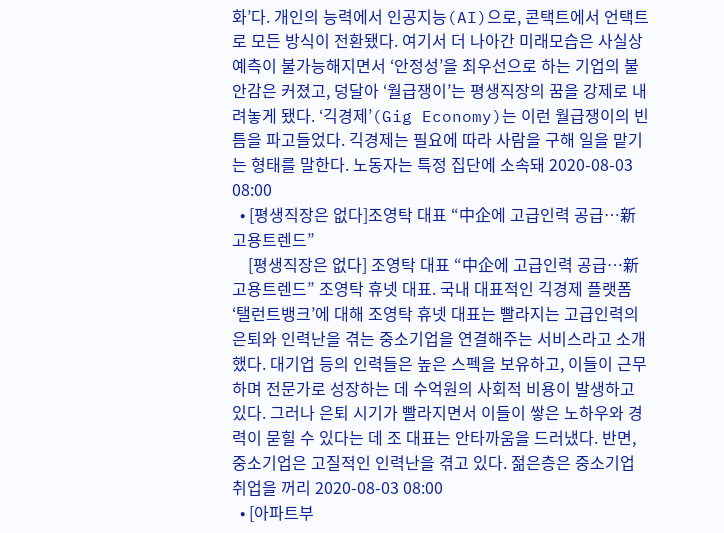화’다. 개인의 능력에서 인공지능(AI)으로, 콘택트에서 언택트로 모든 방식이 전환됐다. 여기서 더 나아간 미래모습은 사실상 예측이 불가능해지면서 ‘안정성’을 최우선으로 하는 기업의 불안감은 커졌고, 덩달아 ‘월급쟁이’는 평생직장의 꿈을 강제로 내려놓게 됐다. ‘긱경제’(Gig Economy)는 이런 월급쟁이의 빈틈을 파고들었다. 긱경제는 필요에 따라 사람을 구해 일을 맡기는 형태를 말한다. 노동자는 특정 집단에 소속돼 2020-08-03 08:00
  • [평생직장은 없다]조영탁 대표 “中企에 고급인력 공급…新고용트렌드”
    [평생직장은 없다] 조영탁 대표 “中企에 고급인력 공급…新고용트렌드” 조영탁 휴넷 대표. 국내 대표적인 긱경제 플랫폼 ‘탤런트뱅크’에 대해 조영탁 휴넷 대표는 빨라지는 고급인력의 은퇴와 인력난을 겪는 중소기업을 연결해주는 서비스라고 소개했다. 대기업 등의 인력들은 높은 스펙을 보유하고, 이들이 근무하며 전문가로 성장하는 데 수억원의 사회적 비용이 발생하고 있다. 그러나 은퇴 시기가 빨라지면서 이들이 쌓은 노하우와 경력이 묻힐 수 있다는 데 조 대표는 안타까움을 드러냈다. 반면, 중소기업은 고질적인 인력난을 겪고 있다. 젊은층은 중소기업 취업을 꺼리 2020-08-03 08:00
  • [아파트부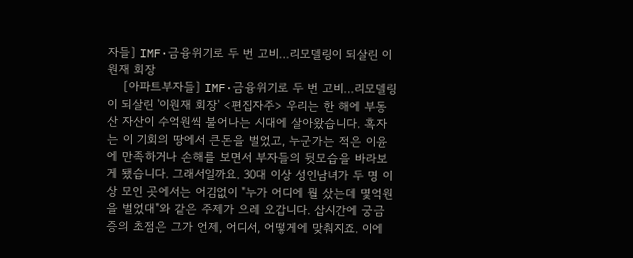자들] IMF·금융위기로 두 번 고비…리모델링이 되살린 이원재 회장
    [아파트부자들] IMF·금융위기로 두 번 고비…리모델링이 되살린 '이원재 회장' <편집자주> 우리는 한 해에 부동산 자산이 수억원씩 불어나는 시대에 살아왔습니다. 혹자는 이 기회의 땅에서 큰돈을 벌었고, 누군가는 적은 이윤에 만족하거나 손해를 보면서 부자들의 뒷모습을 바라보게 됐습니다. 그래서일까요. 30대 이상 성인남녀가 두 명 이상 모인 곳에서는 어김없이 "누가 어디에 뭘 샀는데 몇억원을 벌었대"와 같은 주제가 으레 오갑니다. 삽시간에 궁금증의 초점은 그가 언제, 어디서, 어떻게에 맞춰지죠. 이에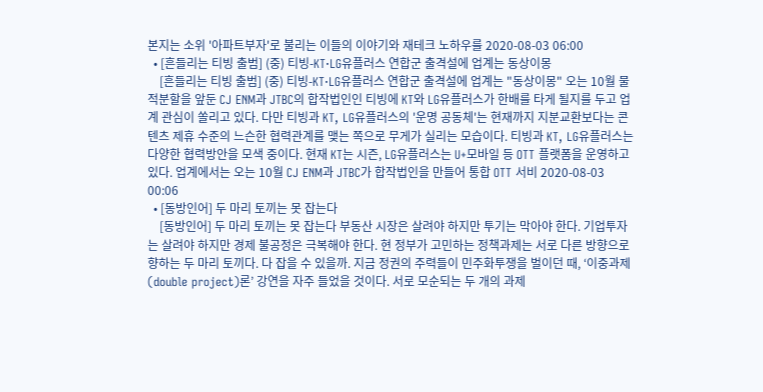본지는 소위 '아파트부자'로 불리는 이들의 이야기와 재테크 노하우를 2020-08-03 06:00
  • [흔들리는 티빙 출범] (중) 티빙-KT·LG유플러스 연합군 출격설에 업계는 동상이몽
    [흔들리는 티빙 출범] (중) 티빙-KT·LG유플러스 연합군 출격설에 업계는 "동상이몽" 오는 10월 물적분할을 앞둔 CJ ENM과 JTBC의 합작법인인 티빙에 KT와 LG유플러스가 한배를 타게 될지를 두고 업계 관심이 쏠리고 있다. 다만 티빙과 KT, LG유플러스의 '운명 공동체'는 현재까지 지분교환보다는 콘텐츠 제휴 수준의 느슨한 협력관계를 맺는 쪽으로 무게가 실리는 모습이다. 티빙과 KT, LG유플러스는 다양한 협력방안을 모색 중이다. 현재 KT는 시즌, LG유플러스는 U+모바일 등 OTT 플랫폼을 운영하고 있다. 업계에서는 오는 10월 CJ ENM과 JTBC가 합작법인을 만들어 통합 OTT 서비 2020-08-03 00:06
  • [동방인어] 두 마리 토끼는 못 잡는다
    [동방인어] 두 마리 토끼는 못 잡는다 부동산 시장은 살려야 하지만 투기는 막아야 한다. 기업투자는 살려야 하지만 경제 불공정은 극복해야 한다. 현 정부가 고민하는 정책과제는 서로 다른 방향으로 향하는 두 마리 토끼다. 다 잡을 수 있을까. 지금 정권의 주력들이 민주화투쟁을 벌이던 때, ‘이중과제(double project)론’ 강연을 자주 들었을 것이다. 서로 모순되는 두 개의 과제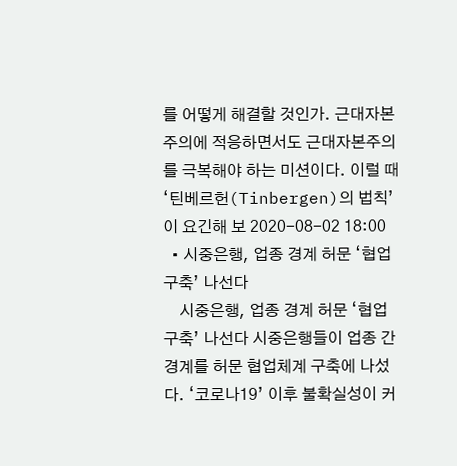를 어떻게 해결할 것인가. 근대자본주의에 적응하면서도 근대자본주의를 극복해야 하는 미션이다. 이럴 때 ‘틴베르헌(Tinbergen)의 법칙’이 요긴해 보 2020-08-02 18:00
  • 시중은행, 업종 경계 허문 ‘협업 구축’ 나선다
    시중은행, 업종 경계 허문 ‘협업 구축’ 나선다 시중은행들이 업종 간 경계를 허문 협업체계 구축에 나섰다. ‘코로나19’ 이후 불확실성이 커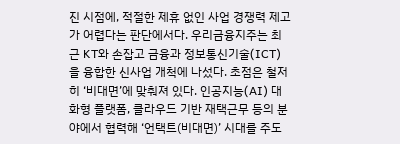진 시점에, 적절한 제휴 없인 사업 경쟁력 제고가 어렵다는 판단에서다. 우리금융지주는 최근 KT와 손잡고 금융과 정보통신기술(ICT)을 융합한 신사업 개척에 나섰다. 초점은 철저히 ‘비대면’에 맞춰져 있다. 인공지능(AI) 대화형 플랫폼, 클라우드 기반 재택근무 등의 분야에서 협력해 ‘언택트(비대면)’ 시대를 주도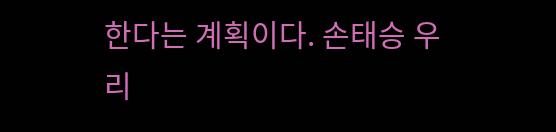한다는 계획이다. 손태승 우리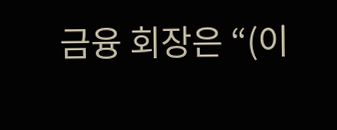금융 회장은 “(이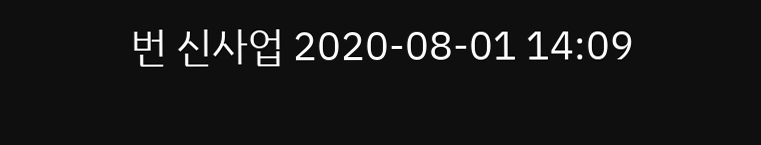번 신사업 2020-08-01 14:09